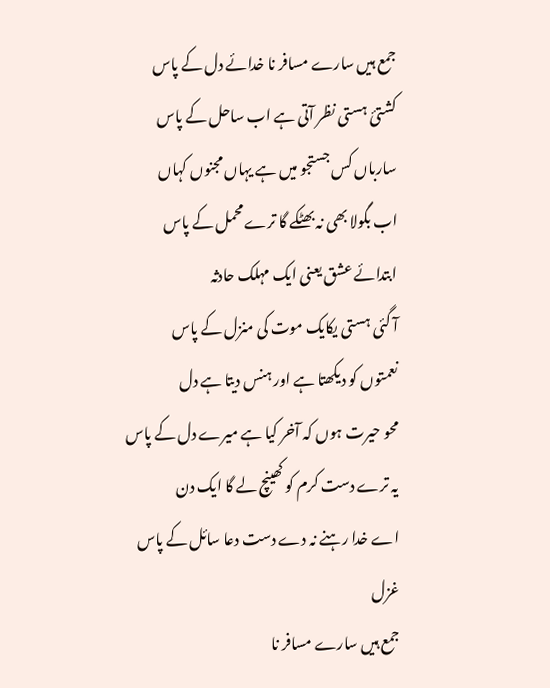جمع ہیں سارے مسافر نا خدائے دل کے پاس
کشتیٔ ہستی نظر آتی ہے اب ساحل کے پاس
سارباں کس جستجو میں ہے یہاں مجنوں کہاں
اب بگولا بھی نہ بھٹکے گا ترے محمل کے پاس
ابتدائے عشق یعنی ایک مہلک حادثہ
آ گئی ہستی یکایک موت کی منزل کے پاس
نعمتوں کو دیکھتا ہے اور ہنس دیتا ہے دل
محو حیرت ہوں کہ آخر کیا ہے میرے دل کے پاس
یہ ترے دست کرم کو کھینچ لے گا ایک دن
اے خدا رہنے نہ دے دست دعا سائل کے پاس
غزل
جمع ہیں سارے مسافر نا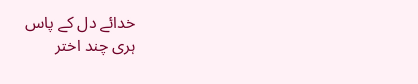خدائے دل کے پاس
ہری چند اختر